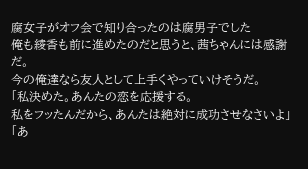腐女子がオフ会で知り合ったのは腐男子でした
俺も綾香も前に進めたのだと思うと、茜ちゃんには感謝だ。
今の俺達なら友人として上手くやっていけそうだ。
「私決めた。あんたの恋を応援する。
私をフッたんだから、あんたは絶対に成功させなさいよ」
「あ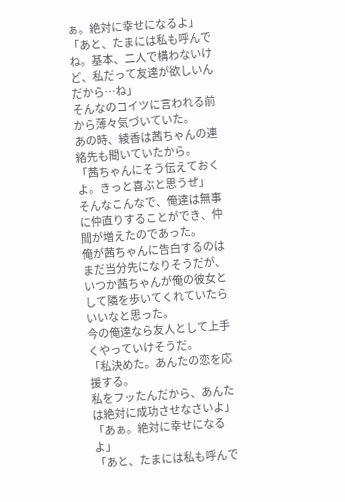ぁ。絶対に幸せになるよ」
「あと、たまには私も呼んでね。基本、二人で構わないけど、私だって友達が欲しいんだから…ね」
そんなのコイツに言われる前から薄々気づいていた。
あの時、綾香は茜ちゃんの連絡先も聞いていたから。
「茜ちゃんにそう伝えておくよ。きっと喜ぶと思うぜ」
そんなこんなで、俺達は無事に仲直りすることができ、仲間が増えたのであった。
俺が茜ちゃんに告白するのはまだ当分先になりそうだが、いつか茜ちゃんが俺の彼女として隣を歩いてくれていたらいいなと思った。
今の俺達なら友人として上手くやっていけそうだ。
「私決めた。あんたの恋を応援する。
私をフッたんだから、あんたは絶対に成功させなさいよ」
「あぁ。絶対に幸せになるよ」
「あと、たまには私も呼んで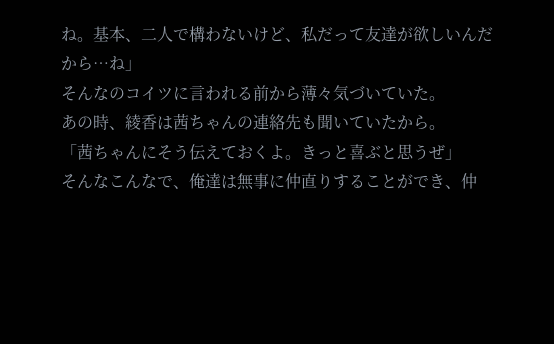ね。基本、二人で構わないけど、私だって友達が欲しいんだから…ね」
そんなのコイツに言われる前から薄々気づいていた。
あの時、綾香は茜ちゃんの連絡先も聞いていたから。
「茜ちゃんにそう伝えておくよ。きっと喜ぶと思うぜ」
そんなこんなで、俺達は無事に仲直りすることができ、仲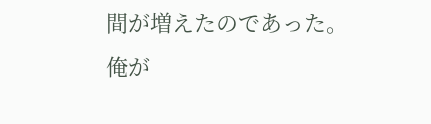間が増えたのであった。
俺が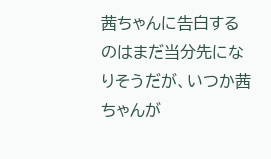茜ちゃんに告白するのはまだ当分先になりそうだが、いつか茜ちゃんが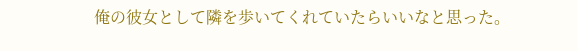俺の彼女として隣を歩いてくれていたらいいなと思った。